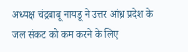अध्यक्ष चंद्रबाबू नायडू ने उत्तर आंध्र प्रदेश के जल संकट को कम करने के लिए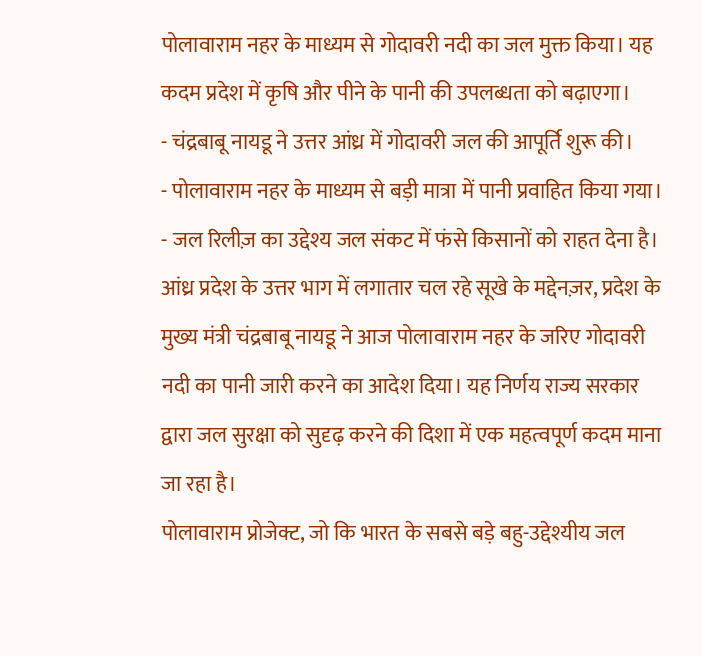पोलावाराम नहर के माध्यम से गोदावरी नदी का जल मुक्त किया। यह कदम प्रदेश में कृषि और पीने के पानी की उपलब्धता को बढ़ाएगा।
- चंद्रबाबू नायडू ने उत्तर आंध्र में गोदावरी जल की आपूर्ति शुरू की।
- पोलावाराम नहर के माध्यम से बड़ी मात्रा में पानी प्रवाहित किया गया।
- जल रिलीज़ का उद्देश्य जल संकट में फंसे किसानों को राहत देना है।
आंध्र प्रदेश के उत्तर भाग में लगातार चल रहे सूखे के मद्देनज़र, प्रदेश के मुख्य मंत्री चंद्रबाबू नायडू ने आज पोलावाराम नहर के जरिए गोदावरी नदी का पानी जारी करने का आदेश दिया। यह निर्णय राज्य सरकार द्वारा जल सुरक्षा को सुदृढ़ करने की दिशा में एक महत्वपूर्ण कदम माना जा रहा है।
पोलावाराम प्रोजेक्ट, जो कि भारत के सबसे बड़े बहु-उद्देश्यीय जल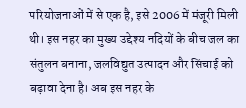परियोजनाओं में से एक है, इसे 2006 में मंजूरी मिली थी। इस नहर का मुख्य उद्देश्य नदियों के बीच जल का संतुलन बनाना, जलविद्युत उत्पादन और सिंचाई को बढ़ावा देना है। अब इस नहर के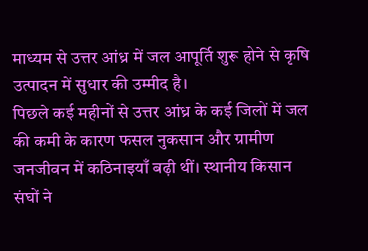माध्यम से उत्तर आंध्र में जल आपूर्ति शुरू होने से कृषि उत्पादन में सुधार की उम्मीद है।
पिछले कई महीनों से उत्तर आंध्र के कई जिलों में जल की कमी के कारण फसल नुकसान और ग्रामीण जनजीवन में कठिनाइयाँ बढ़ी थीं। स्थानीय किसान संघों ने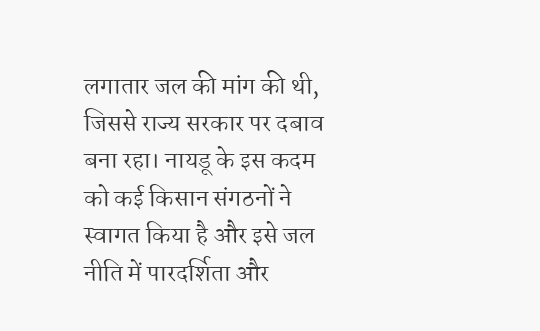लगातार जल की मांग की थी, जिससे राज्य सरकार पर दबाव बना रहा। नायडू के इस कदम को कई किसान संगठनों ने स्वागत किया है और इसे जल नीति में पारदर्शिता और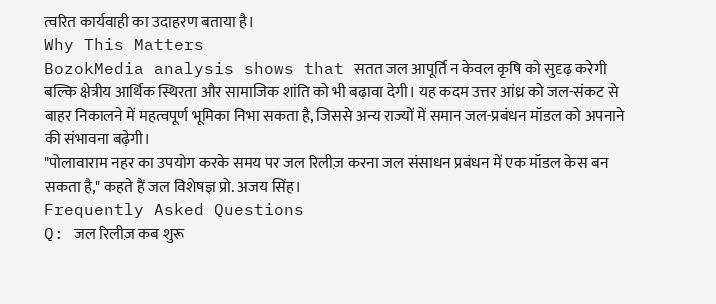त्वरित कार्यवाही का उदाहरण बताया है।
Why This Matters
BozokMedia analysis shows that सतत जल आपूर्ति न केवल कृषि को सुदृढ़ करेगी बल्कि क्षेत्रीय आर्थिक स्थिरता और सामाजिक शांति को भी बढ़ावा देगी। यह कदम उत्तर आंध्र को जल-संकट से बाहर निकालने में महत्वपूर्ण भूमिका निभा सकता है, जिससे अन्य राज्यों में समान जल-प्रबंधन मॉडल को अपनाने की संभावना बढ़ेगी।
"पोलावाराम नहर का उपयोग करके समय पर जल रिलीज़ करना जल संसाधन प्रबंधन में एक मॉडल केस बन सकता है," कहते हैं जल विशेषज्ञ प्रो. अजय सिंह।
Frequently Asked Questions
Q: जल रिलीज़ कब शुरू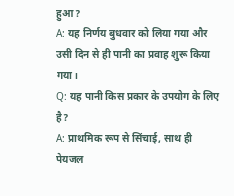हुआ?
A: यह निर्णय बुधवार को लिया गया और उसी दिन से ही पानी का प्रवाह शुरू किया गया।
Q: यह पानी किस प्रकार के उपयोग के लिए है?
A: प्राथमिक रूप से सिंचाई, साथ ही पेयजल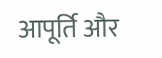आपूर्ति और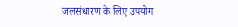जलसंधारण के लिए उपयोग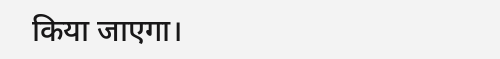किया जाएगा।